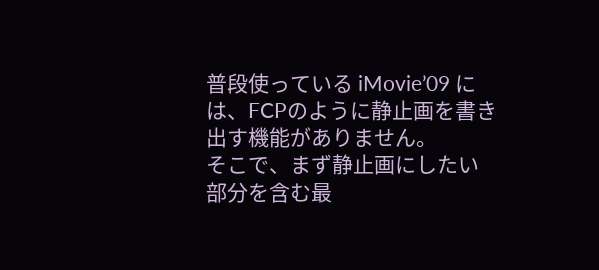普段使っている iMovie’09 には、FCPのように静止画を書き出す機能がありません。
そこで、まず静止画にしたい部分を含む最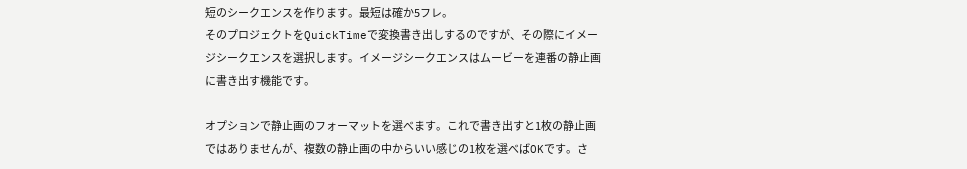短のシークエンスを作ります。最短は確か5フレ。
そのプロジェクトをQuickTimeで変換書き出しするのですが、その際にイメージシークエンスを選択します。イメージシークエンスはムービーを連番の静止画に書き出す機能です。

オプションで静止画のフォーマットを選べます。これで書き出すと1枚の静止画ではありませんが、複数の静止画の中からいい感じの1枚を選べばOKです。さ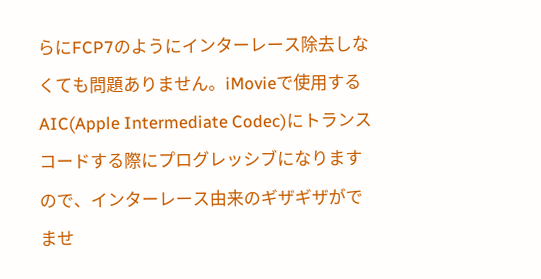らにFCP7のようにインターレース除去しなくても問題ありません。iMovieで使用するAIC(Apple Intermediate Codec)にトランスコードする際にプログレッシブになりますので、インターレース由来のギザギザがでませ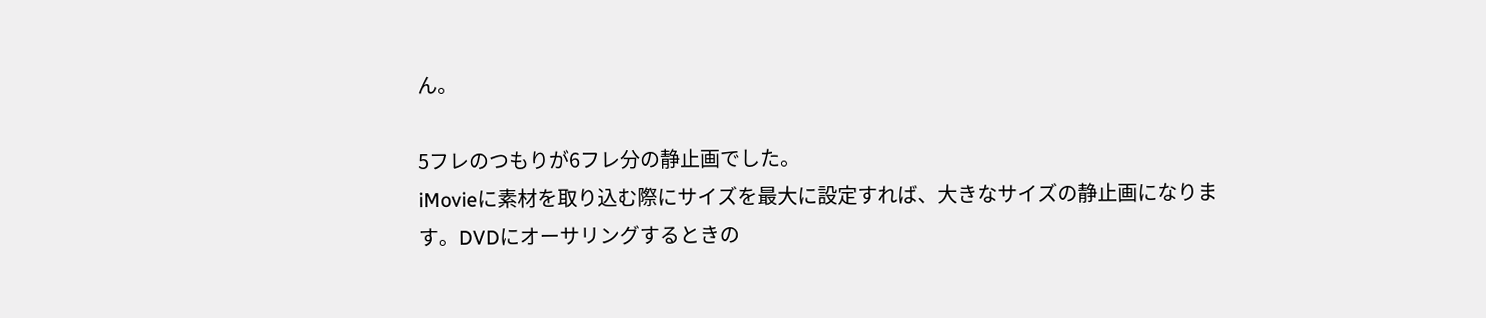ん。

5フレのつもりが6フレ分の静止画でした。
iMovieに素材を取り込む際にサイズを最大に設定すれば、大きなサイズの静止画になります。DVDにオーサリングするときの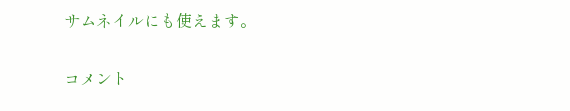サムネイルにも使えます。

コメント